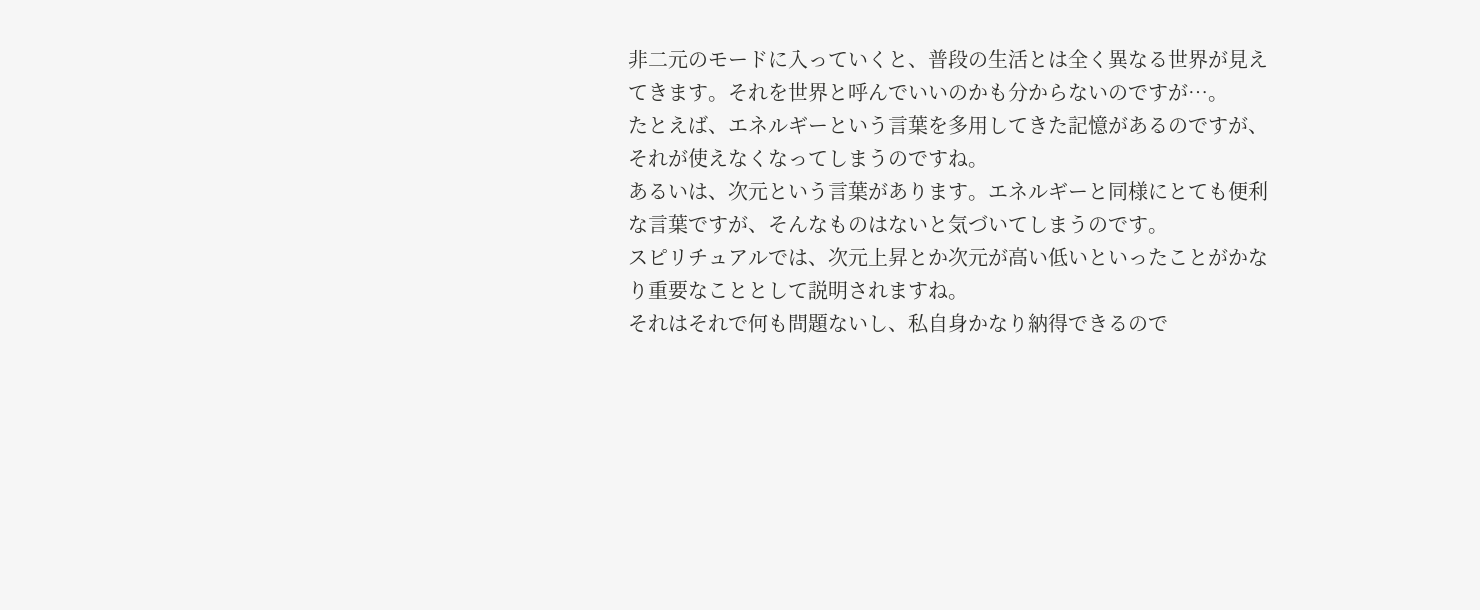非二元のモードに入っていくと、普段の生活とは全く異なる世界が見えてきます。それを世界と呼んでいいのかも分からないのですが…。
たとえば、エネルギーという言葉を多用してきた記憶があるのですが、それが使えなくなってしまうのですね。
あるいは、次元という言葉があります。エネルギーと同様にとても便利な言葉ですが、そんなものはないと気づいてしまうのです。
スピリチュアルでは、次元上昇とか次元が高い低いといったことがかなり重要なこととして説明されますね。
それはそれで何も問題ないし、私自身かなり納得できるので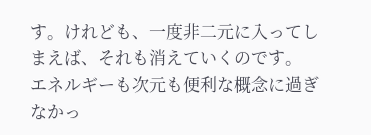す。けれども、一度非二元に入ってしまえば、それも消えていくのです。
エネルギーも次元も便利な概念に過ぎなかっ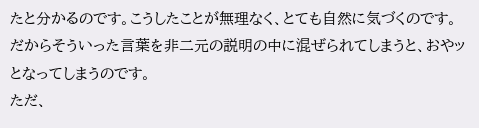たと分かるのです。こうしたことが無理なく、とても自然に気づくのです。
だからそういった言葉を非二元の説明の中に混ぜられてしまうと、おやッとなってしまうのです。
ただ、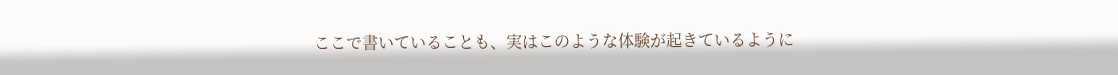ここで書いていることも、実はこのような体験が起きているように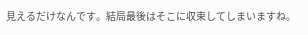見えるだけなんです。結局最後はそこに収束してしまいますね。